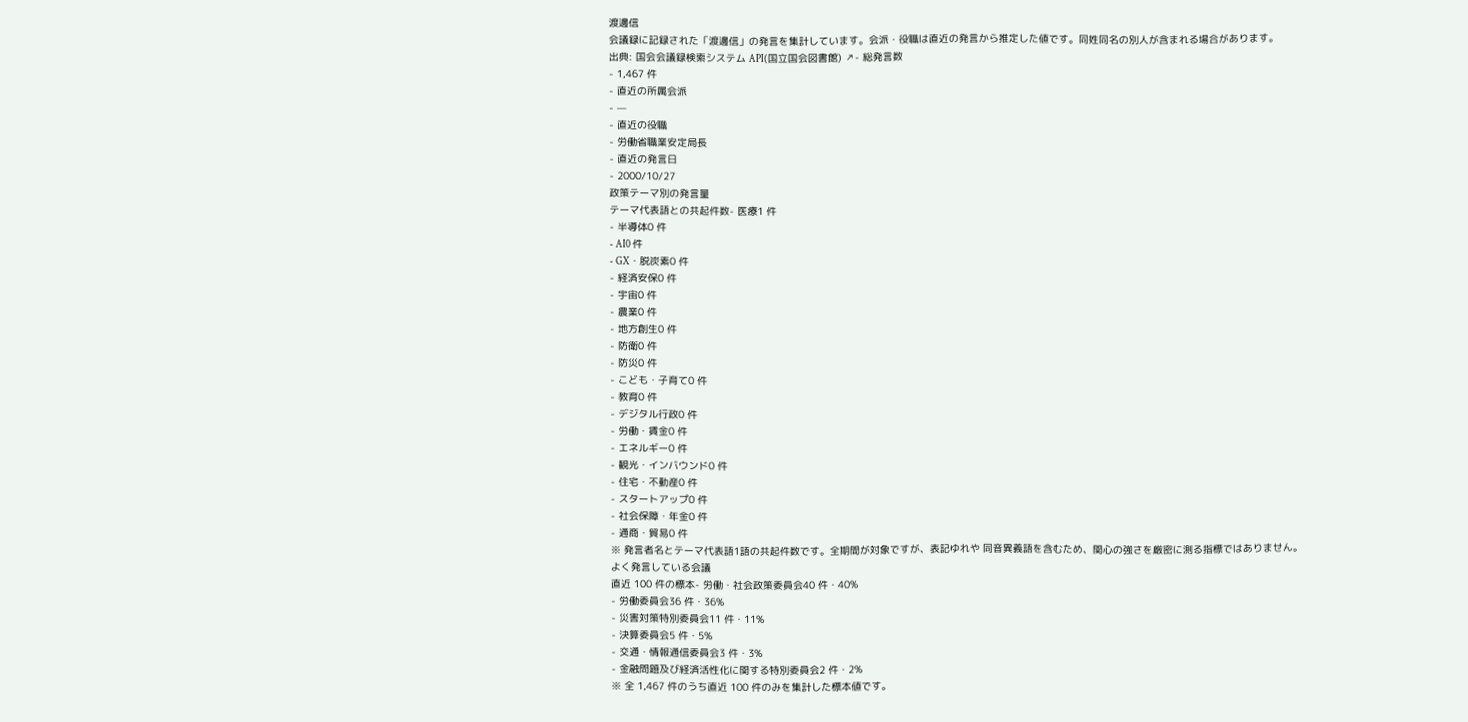渡邊信
会議録に記録された「渡邊信」の発言を集計しています。会派・役職は直近の発言から推定した値です。同姓同名の別人が含まれる場合があります。
出典: 国会会議録検索システム API(国立国会図書館) ↗- 総発言数
- 1,467 件
- 直近の所属会派
- —
- 直近の役職
- 労働省職業安定局長
- 直近の発言日
- 2000/10/27
政策テーマ別の発言量
テーマ代表語との共起件数- 医療1 件
- 半導体0 件
- AI0 件
- GX・脱炭素0 件
- 経済安保0 件
- 宇宙0 件
- 農業0 件
- 地方創生0 件
- 防衛0 件
- 防災0 件
- こども・子育て0 件
- 教育0 件
- デジタル行政0 件
- 労働・賃金0 件
- エネルギー0 件
- 観光・インバウンド0 件
- 住宅・不動産0 件
- スタートアップ0 件
- 社会保障・年金0 件
- 通商・貿易0 件
※ 発言者名とテーマ代表語1語の共起件数です。全期間が対象ですが、表記ゆれや 同音異義語を含むため、関心の強さを厳密に測る指標ではありません。
よく発言している会議
直近 100 件の標本- 労働・社会政策委員会40 件・40%
- 労働委員会36 件・36%
- 災害対策特別委員会11 件・11%
- 決算委員会5 件・5%
- 交通・情報通信委員会3 件・3%
- 金融問題及び経済活性化に関する特別委員会2 件・2%
※ 全 1,467 件のうち直近 100 件のみを集計した標本値です。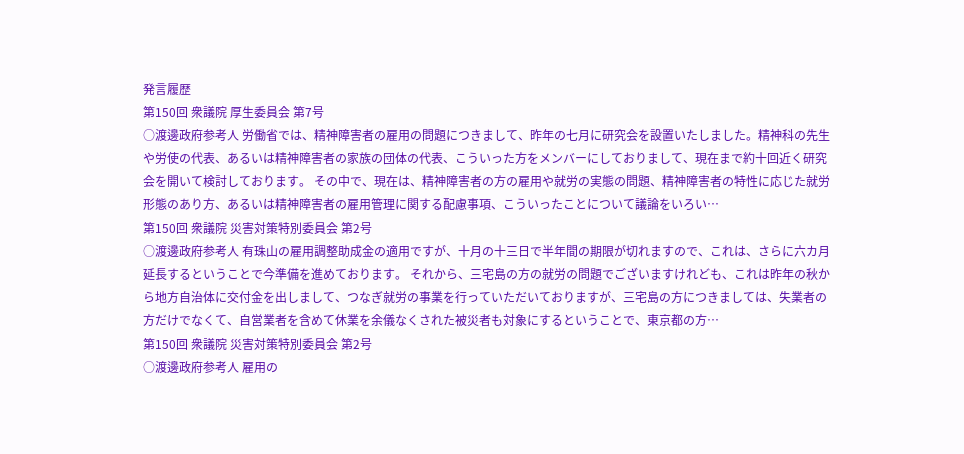発言履歴
第150回 衆議院 厚生委員会 第7号
○渡邊政府参考人 労働省では、精神障害者の雇用の問題につきまして、昨年の七月に研究会を設置いたしました。精神科の先生や労使の代表、あるいは精神障害者の家族の団体の代表、こういった方をメンバーにしておりまして、現在まで約十回近く研究会を開いて検討しております。 その中で、現在は、精神障害者の方の雇用や就労の実態の問題、精神障害者の特性に応じた就労形態のあり方、あるいは精神障害者の雇用管理に関する配慮事項、こういったことについて議論をいろい…
第150回 衆議院 災害対策特別委員会 第2号
○渡邊政府参考人 有珠山の雇用調整助成金の適用ですが、十月の十三日で半年間の期限が切れますので、これは、さらに六カ月延長するということで今準備を進めております。 それから、三宅島の方の就労の問題でございますけれども、これは昨年の秋から地方自治体に交付金を出しまして、つなぎ就労の事業を行っていただいておりますが、三宅島の方につきましては、失業者の方だけでなくて、自営業者を含めて休業を余儀なくされた被災者も対象にするということで、東京都の方…
第150回 衆議院 災害対策特別委員会 第2号
○渡邊政府参考人 雇用の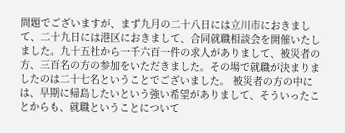問題でございますが、まず九月の二十八日には立川市におきまして、二十九日には港区におきまして、合同就職相談会を開催いたしました。九十五社から一千六百一件の求人がありまして、被災者の方、三百名の方の参加をいただきました。その場で就職が決まりましたのは二十七名ということでございました。 被災者の方の中には、早期に帰島したいという強い希望がありまして、そういったことからも、就職ということについて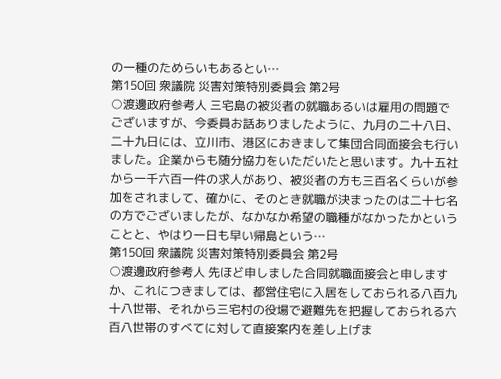の一種のためらいもあるとい…
第150回 衆議院 災害対策特別委員会 第2号
○渡邊政府参考人 三宅島の被災者の就職あるいは雇用の問題でございますが、今委員お話ありましたように、九月の二十八日、二十九日には、立川市、港区におきまして集団合同面接会も行いました。企業からも随分協力をいただいたと思います。九十五社から一千六百一件の求人があり、被災者の方も三百名くらいが参加をされまして、確かに、そのとき就職が決まったのは二十七名の方でございましたが、なかなか希望の職種がなかったかということと、やはり一日も早い帰島という…
第150回 衆議院 災害対策特別委員会 第2号
○渡邊政府参考人 先ほど申しました合同就職面接会と申しますか、これにつきましては、都営住宅に入居をしておられる八百九十八世帯、それから三宅村の役場で避難先を把握しておられる六百八世帯のすべてに対して直接案内を差し上げま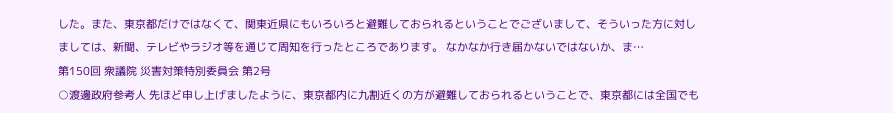した。また、東京都だけではなくて、関東近県にもいろいろと避難しておられるということでございまして、そういった方に対しましては、新聞、テレビやラジオ等を通じて周知を行ったところであります。 なかなか行き届かないではないか、ま…
第150回 衆議院 災害対策特別委員会 第2号
○渡邊政府参考人 先ほど申し上げましたように、東京都内に九割近くの方が避難しておられるということで、東京都には全国でも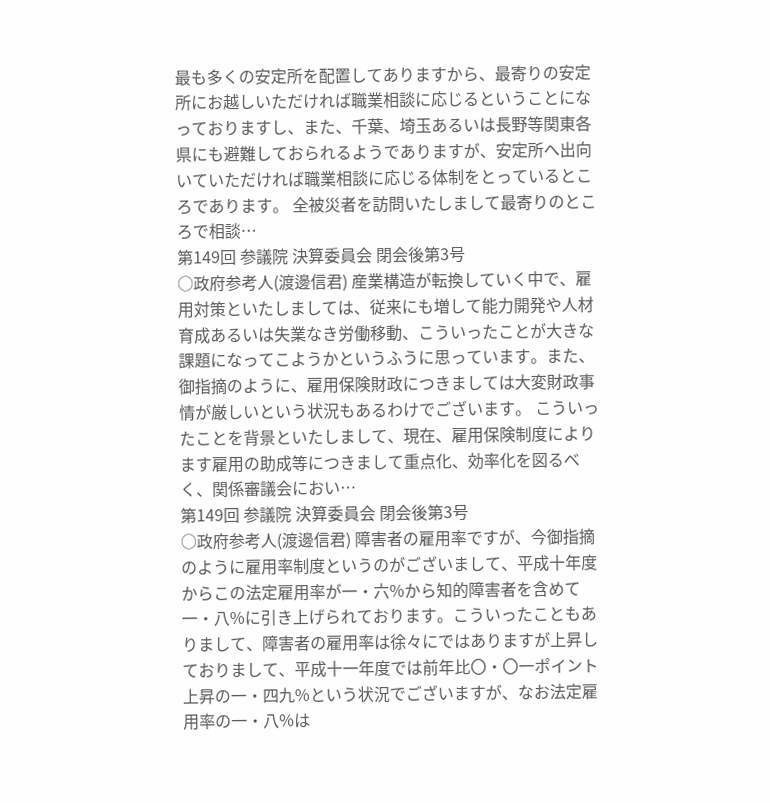最も多くの安定所を配置してありますから、最寄りの安定所にお越しいただければ職業相談に応じるということになっておりますし、また、千葉、埼玉あるいは長野等関東各県にも避難しておられるようでありますが、安定所へ出向いていただければ職業相談に応じる体制をとっているところであります。 全被災者を訪問いたしまして最寄りのところで相談…
第149回 参議院 決算委員会 閉会後第3号
○政府参考人(渡邊信君) 産業構造が転換していく中で、雇用対策といたしましては、従来にも増して能力開発や人材育成あるいは失業なき労働移動、こういったことが大きな課題になってこようかというふうに思っています。また、御指摘のように、雇用保険財政につきましては大変財政事情が厳しいという状況もあるわけでございます。 こういったことを背景といたしまして、現在、雇用保険制度によります雇用の助成等につきまして重点化、効率化を図るべく、関係審議会におい…
第149回 参議院 決算委員会 閉会後第3号
○政府参考人(渡邊信君) 障害者の雇用率ですが、今御指摘のように雇用率制度というのがございまして、平成十年度からこの法定雇用率が一・六%から知的障害者を含めて一・八%に引き上げられております。こういったこともありまして、障害者の雇用率は徐々にではありますが上昇しておりまして、平成十一年度では前年比〇・〇一ポイント上昇の一・四九%という状況でございますが、なお法定雇用率の一・八%は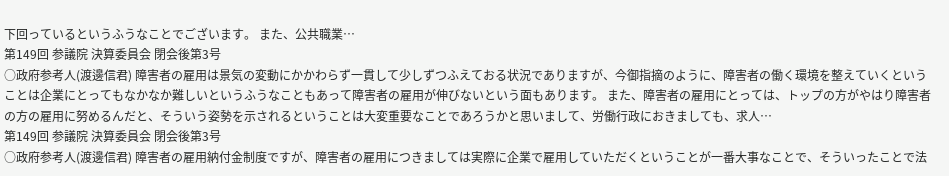下回っているというふうなことでございます。 また、公共職業…
第149回 参議院 決算委員会 閉会後第3号
○政府参考人(渡邊信君) 障害者の雇用は景気の変動にかかわらず一貫して少しずつふえておる状況でありますが、今御指摘のように、障害者の働く環境を整えていくということは企業にとってもなかなか難しいというふうなこともあって障害者の雇用が伸びないという面もあります。 また、障害者の雇用にとっては、トップの方がやはり障害者の方の雇用に努めるんだと、そういう姿勢を示されるということは大変重要なことであろうかと思いまして、労働行政におきましても、求人…
第149回 参議院 決算委員会 閉会後第3号
○政府参考人(渡邊信君) 障害者の雇用納付金制度ですが、障害者の雇用につきましては実際に企業で雇用していただくということが一番大事なことで、そういったことで法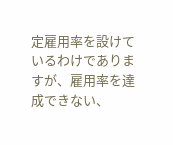定雇用率を設けているわけでありますが、雇用率を達成できない、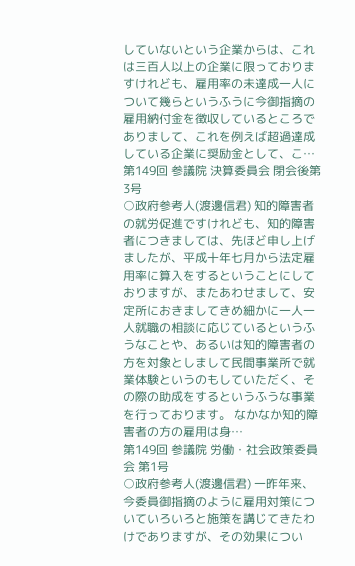していないという企業からは、これは三百人以上の企業に限っておりますけれども、雇用率の未達成一人について幾らというふうに今御指摘の雇用納付金を徴収しているところでありまして、これを例えば超過達成している企業に奨励金として、こ…
第149回 参議院 決算委員会 閉会後第3号
○政府参考人(渡邊信君) 知的障害者の就労促進ですけれども、知的障害者につきましては、先ほど申し上げましたが、平成十年七月から法定雇用率に算入をするということにしておりますが、またあわせまして、安定所におきましてきめ細かに一人一人就職の相談に応じているというふうなことや、あるいは知的障害者の方を対象としまして民間事業所で就業体験というのもしていただく、その際の助成をするというふうな事業を行っております。 なかなか知的障害者の方の雇用は身…
第149回 参議院 労働・社会政策委員会 第1号
○政府参考人(渡邊信君) 一昨年来、今委員御指摘のように雇用対策についていろいろと施策を講じてきたわけでありますが、その効果につい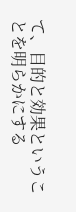て、目的と効果ということを明らかにする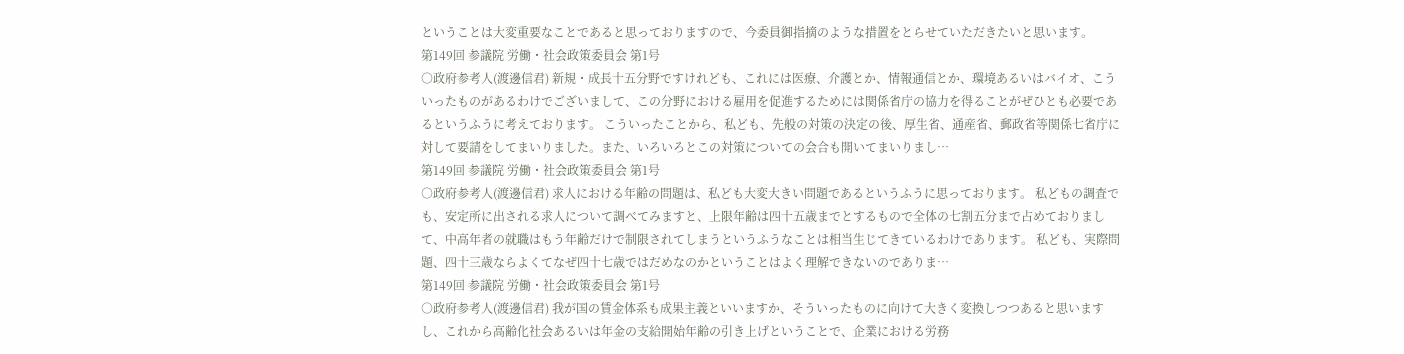ということは大変重要なことであると思っておりますので、今委員御指摘のような措置をとらせていただきたいと思います。
第149回 参議院 労働・社会政策委員会 第1号
○政府参考人(渡邊信君) 新規・成長十五分野ですけれども、これには医療、介護とか、情報通信とか、環境あるいはバイオ、こういったものがあるわけでございまして、この分野における雇用を促進するためには関係省庁の協力を得ることがぜひとも必要であるというふうに考えております。 こういったことから、私ども、先般の対策の決定の後、厚生省、通産省、郵政省等関係七省庁に対して要請をしてまいりました。また、いろいろとこの対策についての会合も開いてまいりまし…
第149回 参議院 労働・社会政策委員会 第1号
○政府参考人(渡邊信君) 求人における年齢の問題は、私ども大変大きい問題であるというふうに思っております。 私どもの調査でも、安定所に出される求人について調べてみますと、上限年齢は四十五歳までとするもので全体の七割五分まで占めておりまして、中高年者の就職はもう年齢だけで制限されてしまうというふうなことは相当生じてきているわけであります。 私ども、実際問題、四十三歳ならよくてなぜ四十七歳ではだめなのかということはよく理解できないのでありま…
第149回 参議院 労働・社会政策委員会 第1号
○政府参考人(渡邊信君) 我が国の賃金体系も成果主義といいますか、そういったものに向けて大きく変換しつつあると思いますし、これから高齢化社会あるいは年金の支給開始年齢の引き上げということで、企業における労務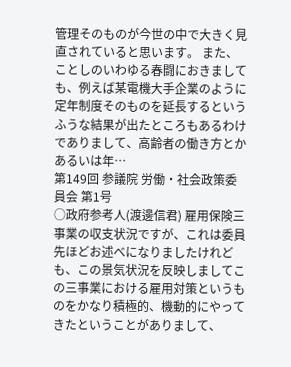管理そのものが今世の中で大きく見直されていると思います。 また、ことしのいわゆる春闘におきましても、例えば某電機大手企業のように定年制度そのものを延長するというふうな結果が出たところもあるわけでありまして、高齢者の働き方とかあるいは年…
第149回 参議院 労働・社会政策委員会 第1号
○政府参考人(渡邊信君) 雇用保険三事業の収支状況ですが、これは委員先ほどお述べになりましたけれども、この景気状況を反映しましてこの三事業における雇用対策というものをかなり積極的、機動的にやってきたということがありまして、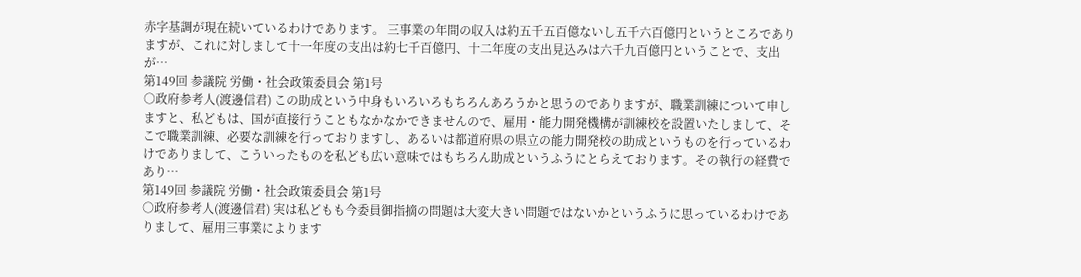赤字基調が現在続いているわけであります。 三事業の年間の収入は約五千五百億ないし五千六百億円というところでありますが、これに対しまして十一年度の支出は約七千百億円、十二年度の支出見込みは六千九百億円ということで、支出が…
第149回 参議院 労働・社会政策委員会 第1号
○政府参考人(渡邊信君) この助成という中身もいろいろもちろんあろうかと思うのでありますが、職業訓練について申しますと、私どもは、国が直接行うこともなかなかできませんので、雇用・能力開発機構が訓練校を設置いたしまして、そこで職業訓練、必要な訓練を行っておりますし、あるいは都道府県の県立の能力開発校の助成というものを行っているわけでありまして、こういったものを私ども広い意味ではもちろん助成というふうにとらえております。その執行の経費であり…
第149回 参議院 労働・社会政策委員会 第1号
○政府参考人(渡邊信君) 実は私どもも今委員御指摘の問題は大変大きい問題ではないかというふうに思っているわけでありまして、雇用三事業によります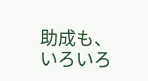助成も、いろいろ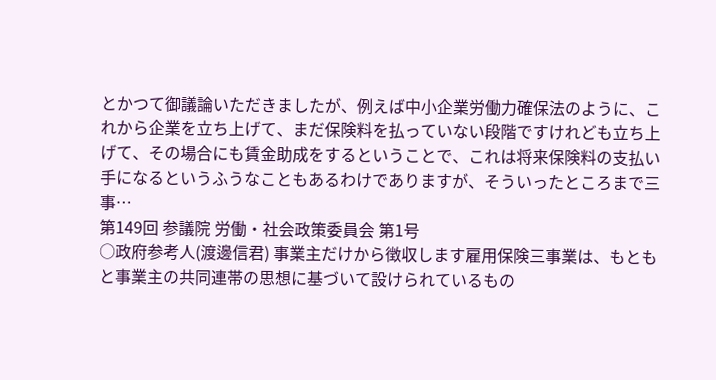とかつて御議論いただきましたが、例えば中小企業労働力確保法のように、これから企業を立ち上げて、まだ保険料を払っていない段階ですけれども立ち上げて、その場合にも賃金助成をするということで、これは将来保険料の支払い手になるというふうなこともあるわけでありますが、そういったところまで三事…
第149回 参議院 労働・社会政策委員会 第1号
○政府参考人(渡邊信君) 事業主だけから徴収します雇用保険三事業は、もともと事業主の共同連帯の思想に基づいて設けられているもの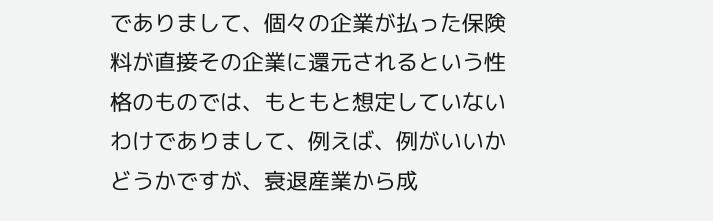でありまして、個々の企業が払った保険料が直接その企業に還元されるという性格のものでは、もともと想定していないわけでありまして、例えば、例がいいかどうかですが、衰退産業から成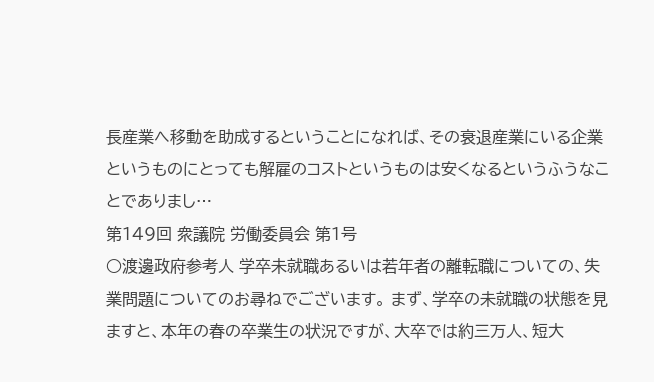長産業へ移動を助成するということになれば、その衰退産業にいる企業というものにとっても解雇のコストというものは安くなるというふうなことでありまし…
第149回 衆議院 労働委員会 第1号
○渡邊政府参考人 学卒未就職あるいは若年者の離転職についての、失業問題についてのお尋ねでございます。 まず、学卒の未就職の状態を見ますと、本年の春の卒業生の状況ですが、大卒では約三万人、短大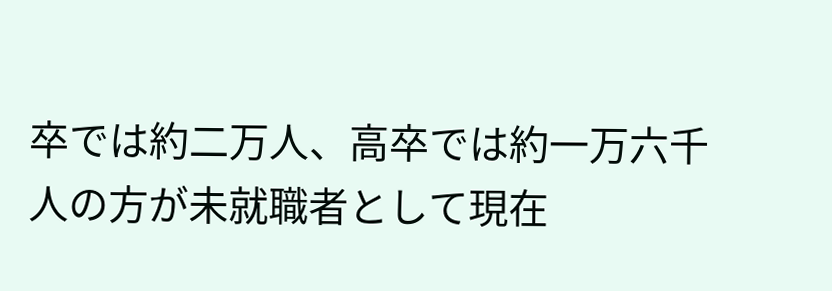卒では約二万人、高卒では約一万六千人の方が未就職者として現在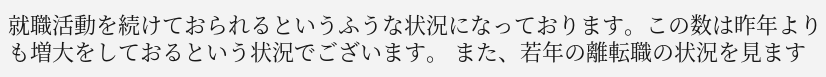就職活動を続けておられるというふうな状況になっております。この数は昨年よりも増大をしておるという状況でございます。 また、若年の離転職の状況を見ます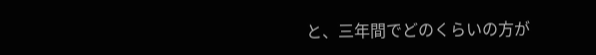と、三年間でどのくらいの方が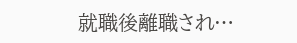就職後離職され…